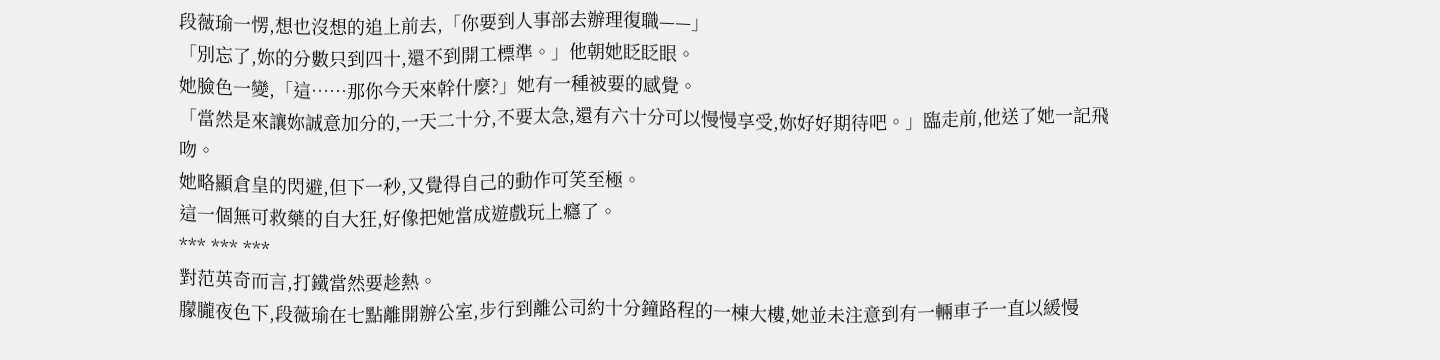段薇瑜一愣,想也沒想的追上前去,「你要到人事部去辦理復職——」
「別忘了,妳的分數只到四十,還不到開工標準。」他朝她眨眨眼。
她臉色一變,「這……那你今天來幹什麼?」她有一種被要的感覺。
「當然是來讓妳誠意加分的,一天二十分,不要太急,還有六十分可以慢慢享受,妳好好期待吧。」臨走前,他送了她一記飛吻。
她略顯倉皇的閃避,但下一秒,又覺得自己的動作可笑至極。
這一個無可救藥的自大狂,好像把她當成遊戲玩上癮了。
*** *** ***
對范英奇而言,打鐵當然要趁熱。
朦朧夜色下,段薇瑜在七點離開辦公室,步行到離公司約十分鐘路程的一棟大樓,她並未注意到有一輛車子一直以緩慢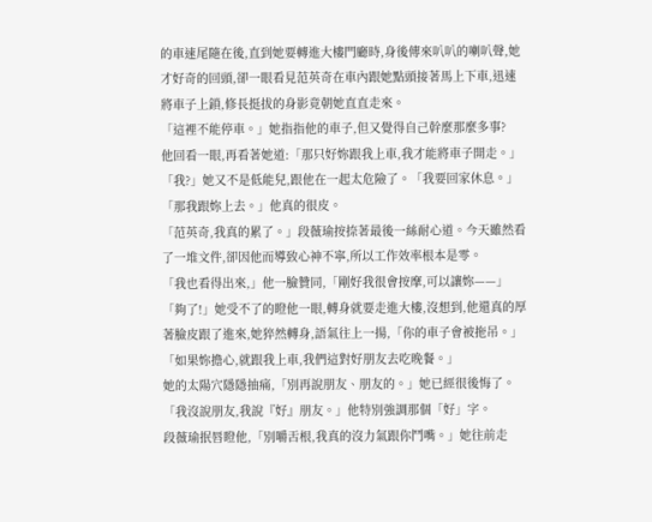的車速尾隨在後,直到她要轉進大樓門廳時,身後傳來叭叭的喇叭聲,她才好奇的回頭,卻一眼看見范英奇在車內跟她點頭接著馬上下車,迅速將車子上鎖,修長挺拔的身影竟朝她直直走來。
「這裡不能停車。」她指指他的車子,但又覺得自己幹麼那麼多事?
他回看一眼,再看著她道:「那只好妳跟我上車,我才能將車子開走。」
「我?」她又不是低能兒,跟他在一起太危險了。「我要回家休息。」
「那我跟妳上去。」他真的很皮。
「范英奇,我真的累了。」段薇瑜按捺著最後一絲耐心道。今天雖然看了一堆文件,卻因他而導致心神不寧,所以工作效率根本是零。
「我也看得出來,」他一臉贊同,「剛好我很會按摩,可以讓妳——」
「夠了!」她受不了的瞪他一眼,轉身就要走進大樓,沒想到,他還真的厚著臉皮跟了進來,她猝然轉身,語氣往上一揚,「你的車子會被拖吊。」
「如果妳擔心,就跟我上車,我們這對好朋友去吃晚餐。」
她的太陽穴隱隱抽痛,「別再說朋友、朋友的。」她已經很後悔了。
「我沒說朋友,我說『好』朋友。」他特別強調那個「好」字。
段薇瑜抿唇瞪他,「別嚼舌根,我真的沒力氣跟你鬥嘴。」她往前走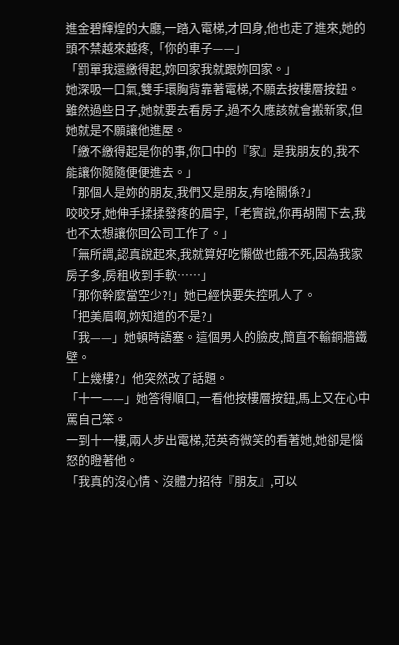進金碧輝煌的大廳,一踏入電梯,才回身,他也走了進來,她的頭不禁越來越疼,「你的車子——」
「罰單我還繳得起,妳回家我就跟妳回家。」
她深吸一口氣,雙手環胸背靠著電梯,不願去按樓層按鈕。雖然過些日子,她就要去看房子,過不久應該就會搬新家,但她就是不願讓他進屋。
「繳不繳得起是你的事,你口中的『家』是我朋友的,我不能讓你隨隨便便進去。」
「那個人是妳的朋友,我們又是朋友,有啥關係?」
咬咬牙,她伸手揉揉發疼的眉宇,「老實說,你再胡鬧下去,我也不太想讓你回公司工作了。」
「無所謂,認真說起來,我就算好吃懶做也餓不死,因為我家房子多,房租收到手軟……」
「那你幹麼當空少?!」她已經快要失控吼人了。
「把美眉啊,妳知道的不是?」
「我——」她頓時語塞。這個男人的臉皮,簡直不輸銅牆鐵壁。
「上幾樓?」他突然改了話題。
「十一——」她答得順口,一看他按樓層按鈕,馬上又在心中罵自己笨。
一到十一樓,兩人步出電梯,范英奇微笑的看著她,她卻是惱怒的瞪著他。
「我真的沒心情、沒體力招待『朋友』,可以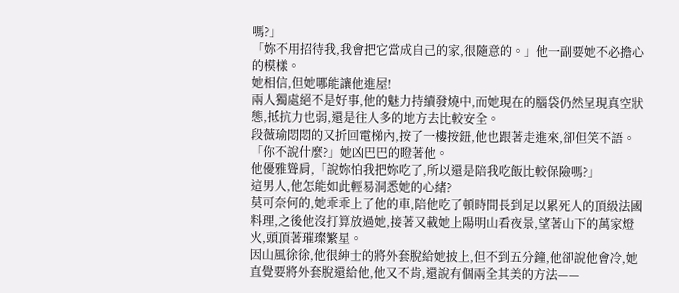嗎?」
「妳不用招待我,我會把它當成自己的家,很隨意的。」他一副要她不必擔心的模樣。
她相信,但她哪能讓他進屋!
兩人獨處絕不是好事,他的魅力持續發燒中,而她現在的腦袋仍然呈現真空狀態,抵抗力也弱,還是往人多的地方去比較安全。
段薇瑜悶悶的又折回電梯內,按了一樓按鈕,他也跟著走進來,卻但笑不語。
「你不說什麼?」她凶巴巴的瞪著他。
他優雅聳肩,「說妳怕我把妳吃了,所以還是陪我吃飯比較保險嗎?」
這男人,他怎能如此輕易洞悉她的心緒?
莫可奈何的,她乖乖上了他的車,陪他吃了頓時間長到足以累死人的頂級法國料理,之後他沒打算放過她,接著又載她上陽明山看夜景,望著山下的萬家燈火,頭頂著璀璨繁星。
因山風徐徐,他很紳士的將外套脫給她披上,但不到五分鐘,他卻說他會冷,她直覺要將外套脫還給他,他又不肯,還說有個兩全其美的方法——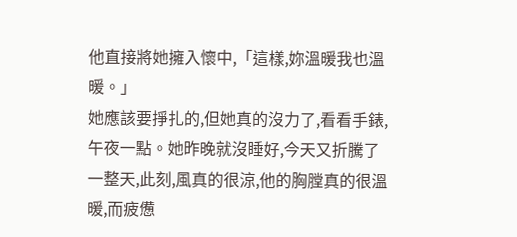他直接將她擁入懷中,「這樣,妳溫暖我也溫暖。」
她應該要掙扎的,但她真的沒力了,看看手錶,午夜一點。她昨晚就沒睡好,今天又折騰了一整天,此刻,風真的很涼,他的胸膛真的很溫暖,而疲憊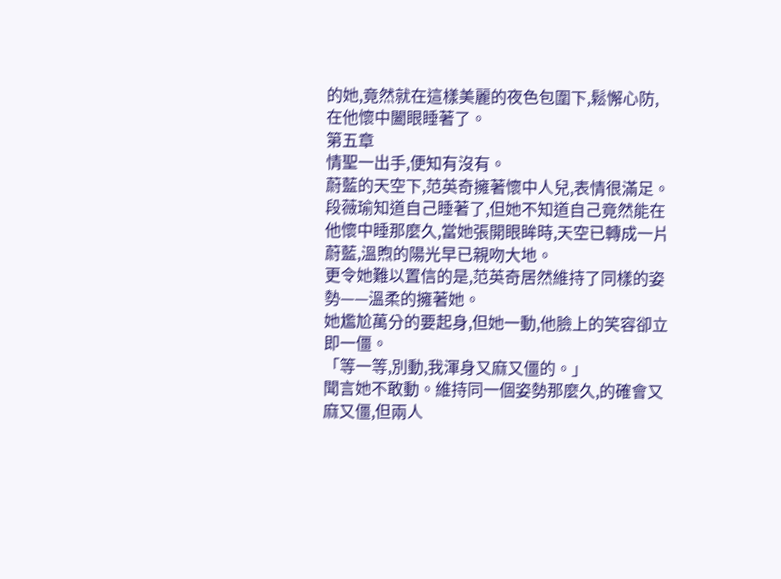的她,竟然就在這樣美麗的夜色包圍下,鬆懈心防,在他懷中闔眼睡著了。
第五章
情聖一出手,便知有沒有。
蔚藍的天空下,范英奇擁著懷中人兒,表情很滿足。
段薇瑜知道自己睡著了,但她不知道自己竟然能在他懷中睡那麼久,當她張開眼眸時,天空已轉成一片蔚藍,溫煦的陽光早已親吻大地。
更令她難以置信的是,范英奇居然維持了同樣的姿勢——溫柔的擁著她。
她尷尬萬分的要起身,但她一動,他臉上的笑容卻立即一僵。
「等一等,別動,我渾身又麻又僵的。」
聞言她不敢動。維持同一個姿勢那麼久,的確會又麻又僵,但兩人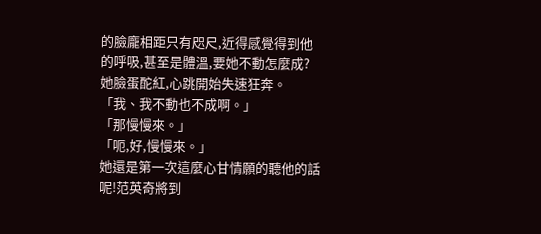的臉龐相距只有咫尺,近得感覺得到他的呼吸,甚至是體溫,要她不動怎麼成?
她臉蛋酡紅,心跳開始失速狂奔。
「我、我不動也不成啊。」
「那慢慢來。」
「呃,好,慢慢來。」
她還是第一次這麼心甘情願的聽他的話呢!范英奇將到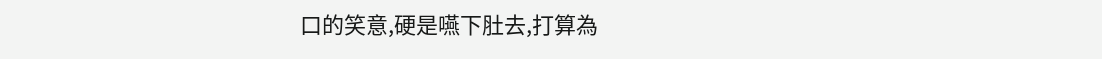口的笑意,硬是嚥下肚去,打算為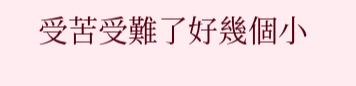受苦受難了好幾個小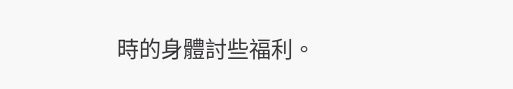時的身體討些福利。